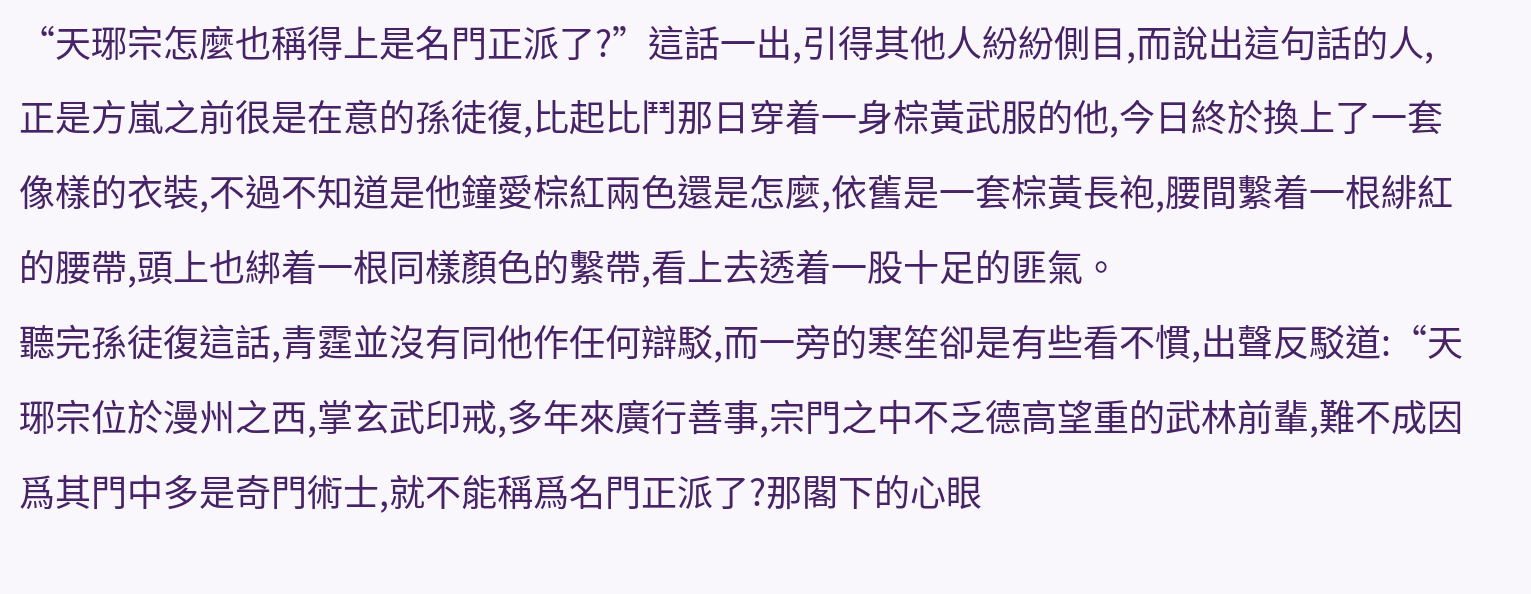“天琊宗怎麼也稱得上是名門正派了?”這話一出,引得其他人紛紛側目,而說出這句話的人,正是方嵐之前很是在意的孫徒復,比起比鬥那日穿着一身棕黃武服的他,今日終於換上了一套像樣的衣裝,不過不知道是他鐘愛棕紅兩色還是怎麼,依舊是一套棕黃長袍,腰間繫着一根緋紅的腰帶,頭上也綁着一根同樣顏色的繫帶,看上去透着一股十足的匪氣。
聽完孫徒復這話,青霆並沒有同他作任何辯駁,而一旁的寒笙卻是有些看不慣,出聲反駁道:“天琊宗位於漫州之西,掌玄武印戒,多年來廣行善事,宗門之中不乏德高望重的武林前輩,難不成因爲其門中多是奇門術士,就不能稱爲名門正派了?那閣下的心眼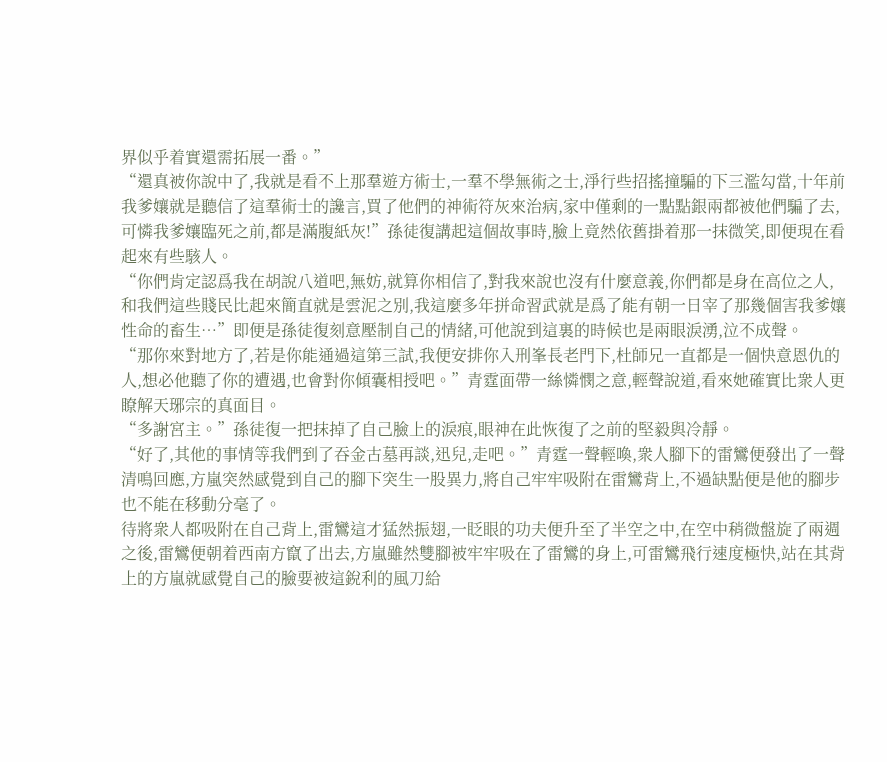界似乎着實還需拓展一番。”
“還真被你說中了,我就是看不上那羣遊方術士,一羣不學無術之士,淨行些招搖撞騙的下三濫勾當,十年前我爹孃就是聽信了這羣術士的讒言,買了他們的神術符灰來治病,家中僅剩的一點點銀兩都被他們騙了去,可憐我爹孃臨死之前,都是滿腹紙灰!”孫徒復講起這個故事時,臉上竟然依舊掛着那一抹微笑,即便現在看起來有些駭人。
“你們肯定認爲我在胡說八道吧,無妨,就算你相信了,對我來說也沒有什麼意義,你們都是身在高位之人,和我們這些賤民比起來簡直就是雲泥之別,我這麼多年拼命習武就是爲了能有朝一日宰了那幾個害我爹孃性命的畜生…”即便是孫徒復刻意壓制自己的情緒,可他說到這裏的時候也是兩眼淚湧,泣不成聲。
“那你來對地方了,若是你能通過這第三試,我便安排你入刑峯長老門下,杜師兄一直都是一個快意恩仇的人,想必他聽了你的遭遇,也會對你傾囊相授吧。”青霆面帶一絲憐憫之意,輕聲說道,看來她確實比衆人更瞭解天琊宗的真面目。
“多謝宮主。”孫徒復一把抹掉了自己臉上的淚痕,眼神在此恢復了之前的堅毅與冷靜。
“好了,其他的事情等我們到了吞金古墓再談,迅兒,走吧。”青霆一聲輕喚,衆人腳下的雷鸞便發出了一聲清鳴回應,方嵐突然感覺到自己的腳下突生一股異力,將自己牢牢吸附在雷鸞背上,不過缺點便是他的腳步也不能在移動分毫了。
待將衆人都吸附在自己背上,雷鸞這才猛然振翅,一眨眼的功夫便升至了半空之中,在空中稍微盤旋了兩週之後,雷鸞便朝着西南方竄了出去,方嵐雖然雙腳被牢牢吸在了雷鸞的身上,可雷鸞飛行速度極快,站在其背上的方嵐就感覺自己的臉要被這銳利的風刀給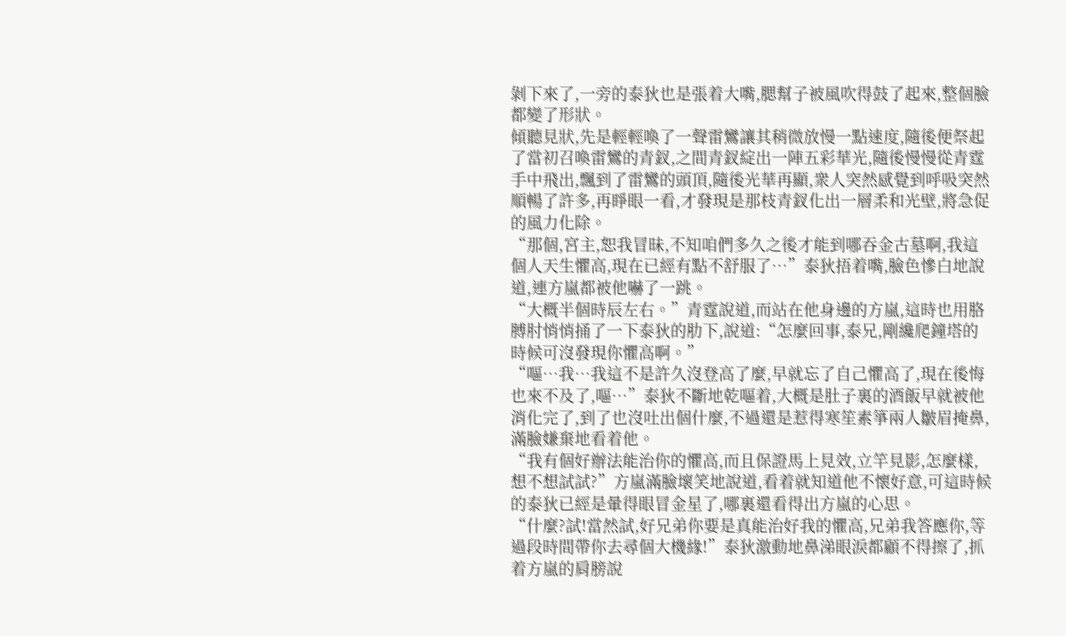剝下來了,一旁的泰狄也是張着大嘴,腮幫子被風吹得鼓了起來,整個臉都變了形狀。
傾聽見狀,先是輕輕喚了一聲雷鸞讓其稍微放慢一點速度,隨後便祭起了當初召喚雷鸞的青釵,之間青釵綻出一陣五彩華光,隨後慢慢從青霆手中飛出,飄到了雷鸞的頭頂,隨後光華再顯,衆人突然感覺到呼吸突然順暢了許多,再睜眼一看,才發現是那枝青釵化出一層柔和光壁,將急促的風力化除。
“那個,宮主,恕我冒昧,不知咱們多久之後才能到哪吞金古墓啊,我這個人天生懼高,現在已經有點不舒服了…”泰狄捂着嘴,臉色慘白地說道,連方嵐都被他嚇了一跳。
“大概半個時辰左右。”青霆說道,而站在他身邊的方嵐,這時也用胳膊肘悄悄捅了一下泰狄的肋下,說道:“怎麼回事,泰兄,剛纔爬鐘塔的時候可沒發現你懼高啊。”
“嘔…我…我這不是許久沒登高了麼,早就忘了自己懼高了,現在後悔也來不及了,嘔…”泰狄不斷地乾嘔着,大概是肚子裏的酒飯早就被他消化完了,到了也沒吐出個什麼,不過還是惹得寒笙素箏兩人皺眉掩鼻,滿臉嫌棄地看着他。
“我有個好辦法能治你的懼高,而且保證馬上見效,立竿見影,怎麼樣,想不想試試?”方嵐滿臉壞笑地說道,看着就知道他不懷好意,可這時候的泰狄已經是暈得眼冒金星了,哪裏還看得出方嵐的心思。
“什麼?試!當然試,好兄弟你要是真能治好我的懼高,兄弟我答應你,等過段時間帶你去尋個大機緣!”泰狄激動地鼻涕眼淚都顧不得擦了,抓着方嵐的肩膀說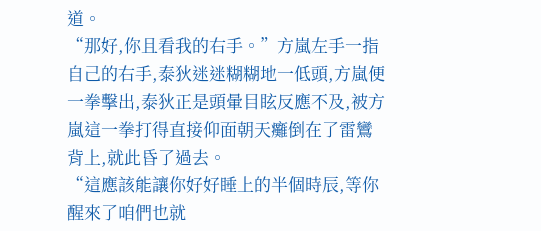道。
“那好,你且看我的右手。”方嵐左手一指自己的右手,泰狄迷迷糊糊地一低頭,方嵐便一拳擊出,泰狄正是頭暈目眩反應不及,被方嵐這一拳打得直接仰面朝天癱倒在了雷鸞背上,就此昏了過去。
“這應該能讓你好好睡上的半個時辰,等你醒來了咱們也就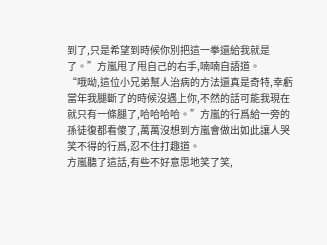到了,只是希望到時候你別把這一拳還給我就是了。”方嵐甩了甩自己的右手,喃喃自語道。
“哦呦,這位小兄弟幫人治病的方法還真是奇特,幸虧當年我腿斷了的時候沒遇上你,不然的話可能我現在就只有一條腿了,哈哈哈哈。”方嵐的行爲給一旁的孫徒復都看傻了,萬萬沒想到方嵐會做出如此讓人哭笑不得的行爲,忍不住打趣道。
方嵐聽了這話,有些不好意思地笑了笑,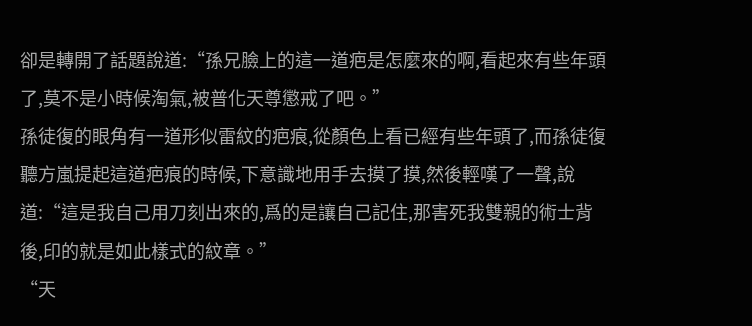卻是轉開了話題說道:“孫兄臉上的這一道疤是怎麼來的啊,看起來有些年頭了,莫不是小時候淘氣,被普化天尊懲戒了吧。”
孫徒復的眼角有一道形似雷紋的疤痕,從顏色上看已經有些年頭了,而孫徒復聽方嵐提起這道疤痕的時候,下意識地用手去摸了摸,然後輕嘆了一聲,說道:“這是我自己用刀刻出來的,爲的是讓自己記住,那害死我雙親的術士背後,印的就是如此樣式的紋章。”
“天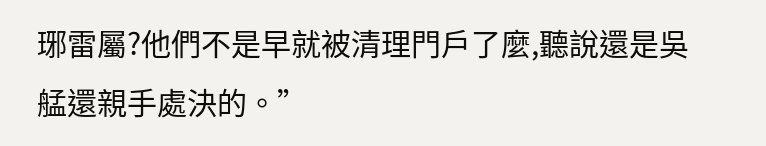琊雷屬?他們不是早就被清理門戶了麼,聽說還是吳艋還親手處決的。”